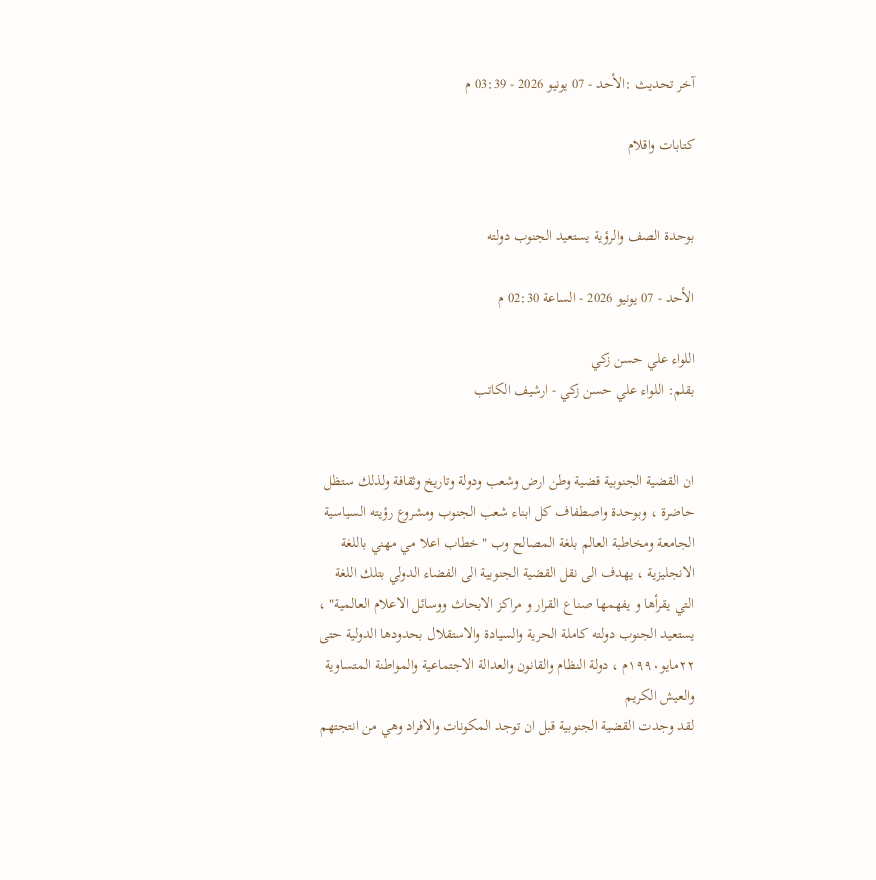آخر تحديث :الأحد - 07 يونيو 2026 - 03:39 م

كتابات واقلام


بوحدة الصف والرؤية يستعيد الجنوب دولته

الأحد - 07 يونيو 2026 - الساعة 02:30 م

اللواء علي حسن زكي
بقلم: اللواء علي حسن زكي - ارشيف الكاتب


ان القضية الجنوبية قضية وطن ارض وشعب ودولة وتاريخ وثقافة ولذلك ستظل حاضرة ، وبوحدة واصطفاف كل ابناء شعب الجنوب ومشروع رؤيته السياسية الجامعة ومخاطبة العالم بلغة المصالح وب "خطاب اعلا مي مهني باللغة الانجليزية ، يهدف الى نقل القضية الجنوبية الى الفضاء الدولي بتلك اللغة التي يقرأها و يفهمها صناع القرار و مراكز الابحاث ووسائل الاعلام العالمية" ، يستعيد الجنوب دولته كاملة الحرية والسيادة والاستقلال بحدودها الدولية حتى ٢٢مايو١٩٩٠م ، دولة النظام والقانون والعدالة الاجتماعية والمواطنة المتساوية والعيش الكريم
لقد وجدت القضية الجنوبية قبل ان توجد المكونات والافراد وهي من انتجتهم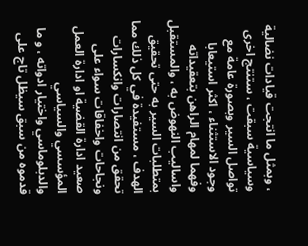، وبمثل ما انتجت قيادات نضالية وسياسية سبقت ، ستنتج اخرى تواصل السير وبصورة عامة مع وجود الاستثناء ، اكثر استيعابا وفهما لمهام الراهن بتعقيداته واساليب النهوض به ، والمستقبل بمتطلبات السير به حتى تحقيق الهدف ، مستفيدة في كل ذلك مما تحقق من انتصارات وانكسارات ونجاحات واخفاقات سواء على صعيد ادارة القضية او ادارة العمل المؤسسي والسياسي والدبلوماسي واختيار ادواته ، و ما قدموه من سبق سيظل تاج على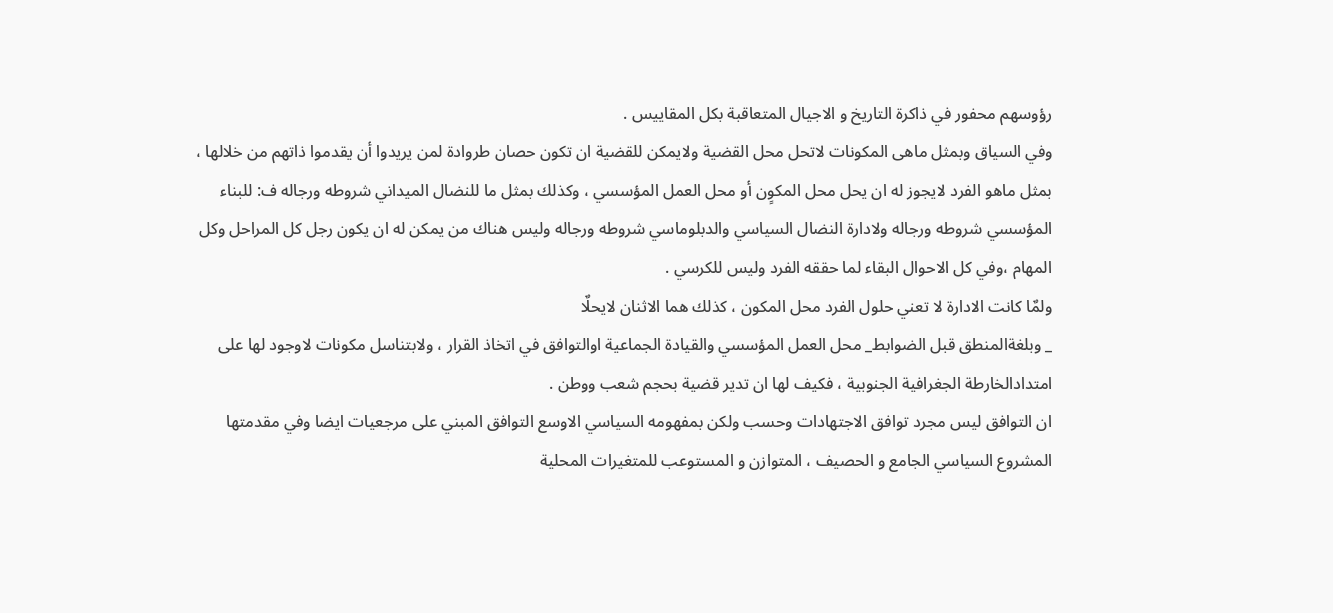رؤوسهم محفور في ذاكرة التاريخ و الاجيال المتعاقبة بكل المقاييس .
وفي السياق وبمثل ماهى المكونات لاتحل محل القضية ولايمكن للقضية ان تكون حصان طروادة لمن يريدوا أن يقدموا ذاتهم من خلالها ، بمثل ماهو الفرد لايجوز له ان يحل محل المكوٍن أو محل العمل المؤسسي ، وكذلك بمثل ما للنضال الميداني شروطه ورجاله ف: للبناء المؤسسي شروطه ورجاله ولادارة النضال السياسي والدبلوماسي شروطه ورجاله وليس هناك من يمكن له ان يكون رجل كل المراحل وكل المهام ،وفي كل الاحوال البقاء لما حققه الفرد وليس للكرسي .
ولمٌا كانت الادارة لا تعني حلول الفرد محل المكون ، كذلك هما الاثنان لايحلٌا
_ وبلغةالمنطق قبل الضوابط_ محل العمل المؤسسي والقيادة الجماعية اوالتوافق في اتخاذ القرار ، ولابتناسل مكونات لاوجود لها على امتدادالخارطة الجغرافية الجنوبية ، فكيف لها ان تدير قضية بحجم شعب ووطن .
ان التوافق ليس مجرد توافق الاجتهادات وحسب ولكن بمفهومه السياسي الاوسع التوافق المبني على مرجعيات ايضا وفي مقدمتها المشروع السياسي الجامع و الحصيف ، المتوازن و المستوعب للمتغيرات المحلية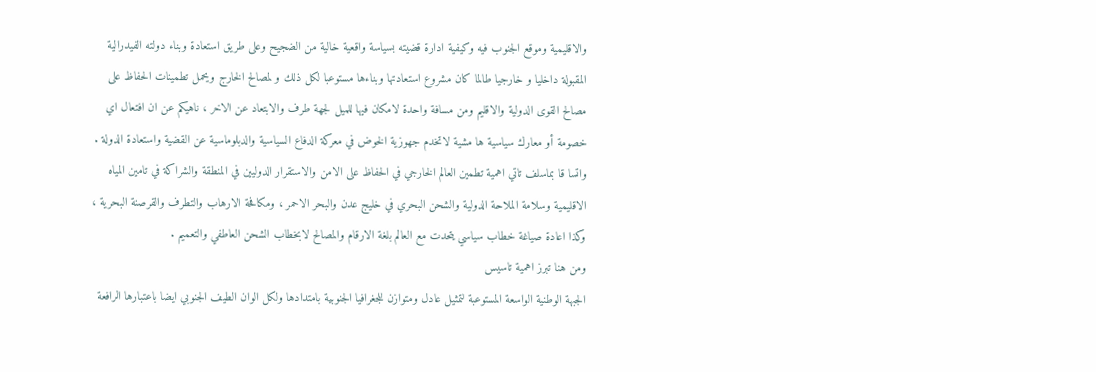والاقليمية وموقع الجنوب فيه وكيفية ادارة قضيته بسياسة واقعية خالية من الضجيح وعلى طريق استعادة وبناء دولته الفيدرالية المقبولة داخليا و خارجيا طالما كان مشروع استعادتها وبناءها مستوعبا لكل ذلك و لمصالح الخارج ويحمل تطمينات الحفاظ على مصالح القوى الدولية والاقليم ومن مسافة واحدة لامكان فيها للميل لجهة طرف والابتعاد عن الاخر ، ناهيكم عن ان افتعال اي خصومة أو معارك سياسية ها مشية لاتخدم جهوزية الخوض في معركة الدفاع السياسية والدبلوماسية عن القضية واستعادة الدولة .
واتسا قا بماسلف تاتي اهمية تطمين العالم الخارجي في الحفاظ على الامن والاستقرار الدوليين في المنطقة والشراكة في تامين المياه الاقليمية وسلامة الملاحة الدولية والشحن البحري في خليج عدن والبحر الاحمر ، ومكافحة الارهاب والتطرف والقرصنة البحرية ، وكذا اعادة صياغة خطاب سياسي يتحدت مع العالم بلغة الارقام والمصالح لابخطاب الشحن العاطفي والتعميم .
ومن هنا تبرز اهمية تاسيس
الجبهة الوطنية الواسعة المستوعبة لتمثيل عادل ومتوازن للجغرافيا الجنوبية بامتدادها ولكل الوان الطيف الجنوبي ايضا باعتبارها الرافعة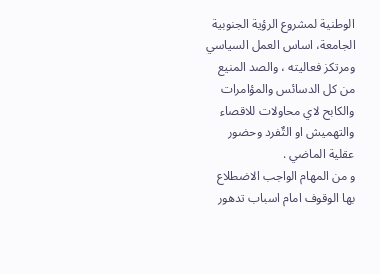الوطنية لمشروع الرؤية الجنوبية الجامعة، اساس العمل السياسي ومرتكز فعاليته ، والصد المنيع من كل الدسائس والمؤامرات والكابح لاي محاولات للاقصاء والتهميش او التٌفرد وحضور عقلية الماضي .
و من المهام الواجب الاضطلاع بها الوقوف امام اسباب تدهور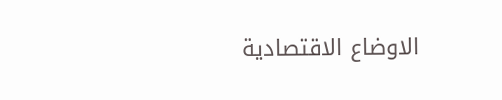الاوضاع الاقتصادية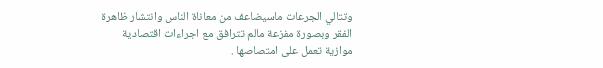وتتالي الجرعات ماسيضاعف من معاناة الناس وانتشار ظاهرة الفقر وبصورة مفزعة مالم تترافق مع اجراءات اقتصادية موازية تعمل على امتصاصها .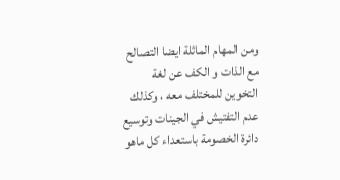ومن المهام الماثلة ايضا التصالح مع الذات و الكف عن لغة التخوين للمختلف معه ، وكذلك عدم التفتيش في الجينات وتوسيع دائرة الخصومة باستعداء كل ماهو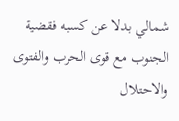شمالي بدلا عن كسبه فقضية الجنوب مع قوى الحرب والفتوى والاحتلال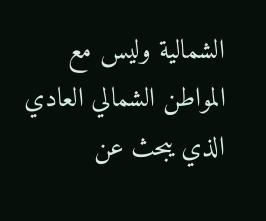الشمالية وليس مع المواطن الشمالي العادي الذي يبحث عن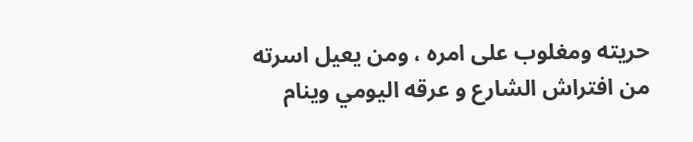حريته ومغلوب على امره ، ومن يعيل اسرته من افتراش الشارع و عرقه اليومي وينام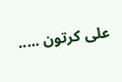على كرتون .....